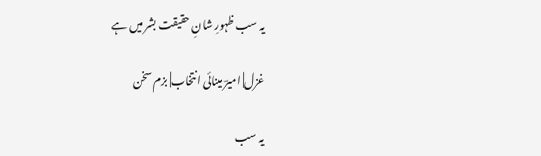یہ سب ظہورِ شانِ حقیقت بشر میں ہے

غزل| امیرؔ مینائی انتخاب| بزم سخن

یہ سب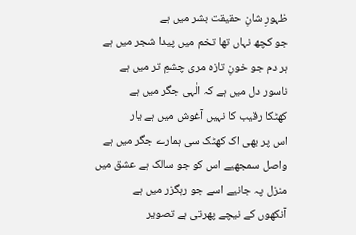ظہورِ شانِ حقیقت بشر میں ہے
جو کچھ نہاں تھا تخم میں پیدا شجر میں ہے
ہر دم جو خونِ تازہ مری چشمِ تر میں ہے
ناسور دل میں ہے کہ الٰہی جگر میں ہے
کھٹکا رقیب کا نہیں آغوش میں ہے یار
اس پر بھی اک کھٹک سی ہمارے جگر میں ہے
واصل سمجھیے اس کو جو سالک ہے عشق میں
منزل پہ جانیے اسے جو رہگزر میں ہے
آنکھوں کے نیچے پھرتی ہے تصویر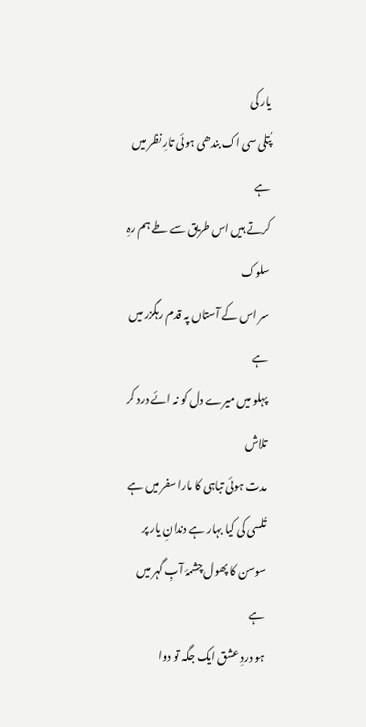یار کی
پُتلی سی اک بندھی ہوئی تارِ نظر میں ہے
کرتے ہیں اس طریق سے طے ہم رہِ سلوک
سر اس کے آستاں پہ قدم رہگزر میں ہے
پہلو میں میرے دل کو نہ ائے درد کر تلاش
مدت ہوئی تباہی کا مارا سفر میں ہے
تُلسی کی کیا بہار ہے دندانِ یار پر
سوسن کا پھول چشمۂ آبِ گہر میں ہے
ہو دردِ عشق ایک جگہ تو دوا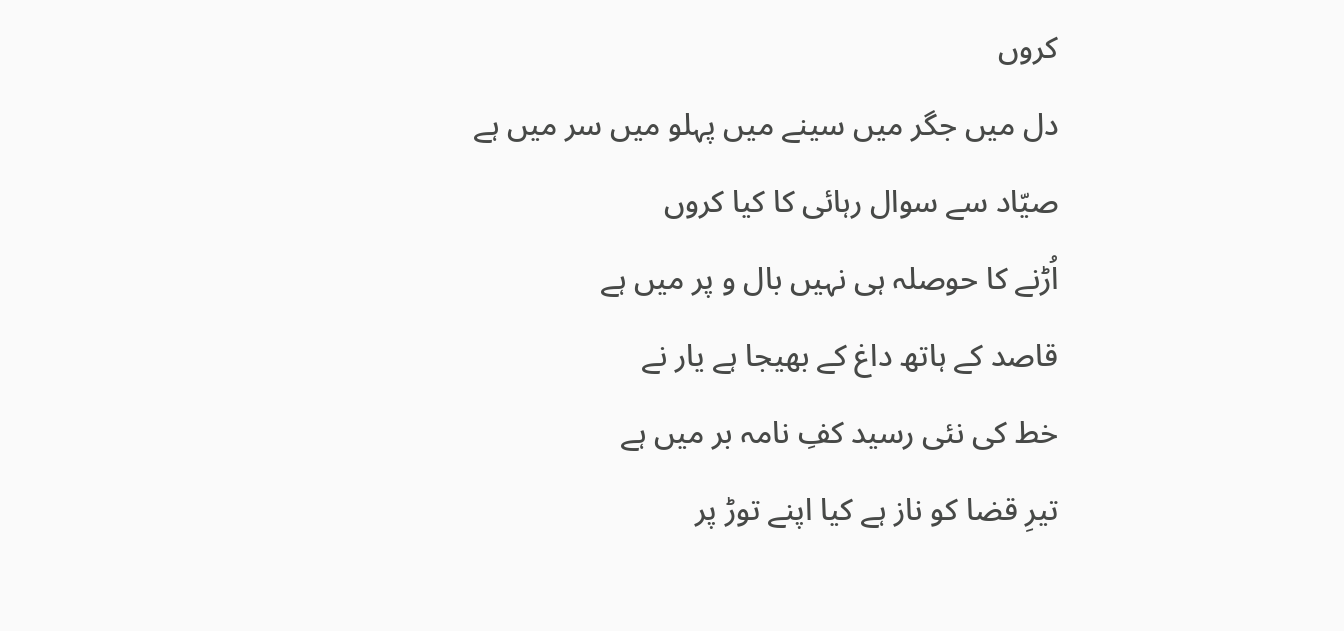کروں
دل میں جگر میں سینے میں پہلو میں سر میں ہے
صیّاد سے سوال رہائی کا کیا کروں
اُڑنے کا حوصلہ ہی نہیں بال و پر میں ہے
قاصد کے ہاتھ داغ کے بھیجا ہے یار نے
خط کی نئی رسید کفِ نامہ بر میں ہے
تیرِ قضا کو ناز ہے کیا اپنے توڑ پر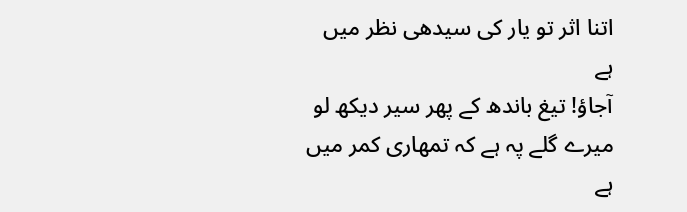اتنا اثر تو یار کی سیدھی نظر میں ہے
آجاؤ! تیغ باندھ کے پھر سیر دیکھ لو
میرے گلے پہ ہے کہ تمھاری کمر میں ہے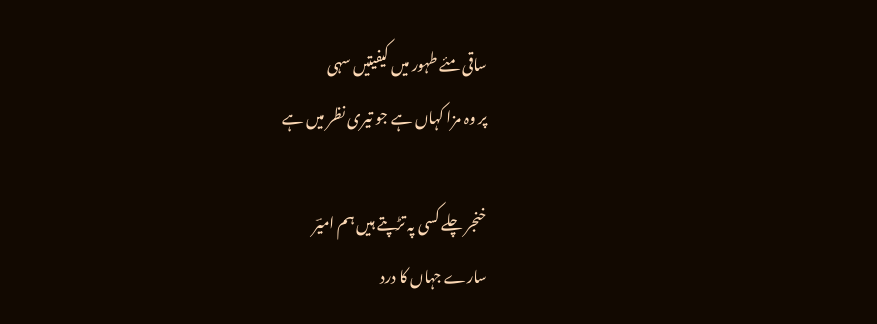ساقی مئے طہور میں کیفیتیں سہی
پر وہ مزا کہاں ہے جو تیری نظر میں ہے

خنجر چلے کسی پہ تڑپتے ہیں ہم امیؔر
سارے جہاں کا درد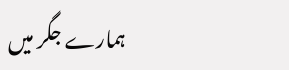ہمارے جگر میں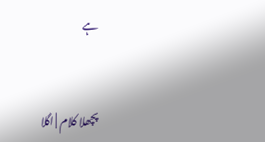ہے


پچھلا کلام | اگلا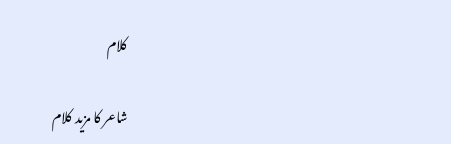کلام

شاعر کا مزید کلام